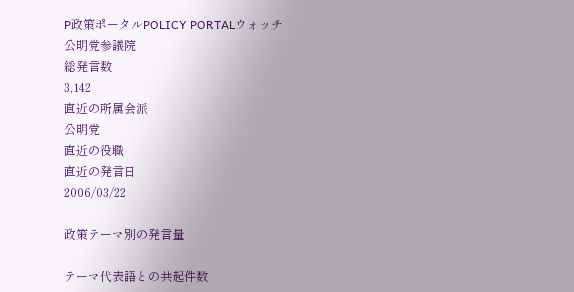P政策ポータルPOLICY PORTALウォッチ
公明党参議院
総発言数
3,142
直近の所属会派
公明党
直近の役職
直近の発言日
2006/03/22

政策テーマ別の発言量

テーマ代表語との共起件数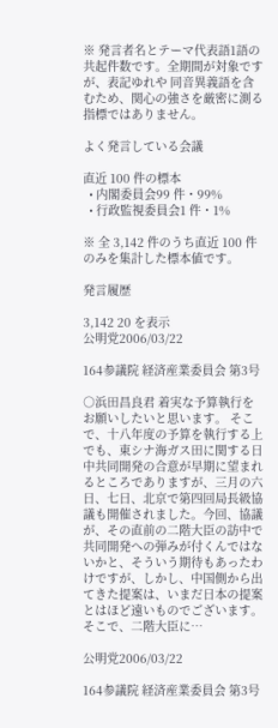※ 発言者名とテーマ代表語1語の共起件数です。全期間が対象ですが、表記ゆれや 同音異義語を含むため、関心の強さを厳密に測る指標ではありません。

よく発言している会議

直近 100 件の標本
  • 内閣委員会99 件・99%
  • 行政監視委員会1 件・1%

※ 全 3,142 件のうち直近 100 件のみを集計した標本値です。

発言履歴

3,142 20 を表示
公明党2006/03/22

164参議院 経済産業委員会 第3号

○浜田昌良君 着実な予算執行をお願いしたいと思います。 そこで、十八年度の予算を執行する上でも、東シナ海ガス田に関する日中共同開発の合意が早期に望まれるところでありますが、三月の六日、七日、北京で第四回局長級協議も開催されました。今回、協議が、その直前の二階大臣の訪中で共同開発への弾みが付くんではないかと、そういう期待もあったわけですが、しかし、中国側から出てきた提案は、いまだ日本の提案とはほど遠いものでございます。 そこで、二階大臣に…

公明党2006/03/22

164参議院 経済産業委員会 第3号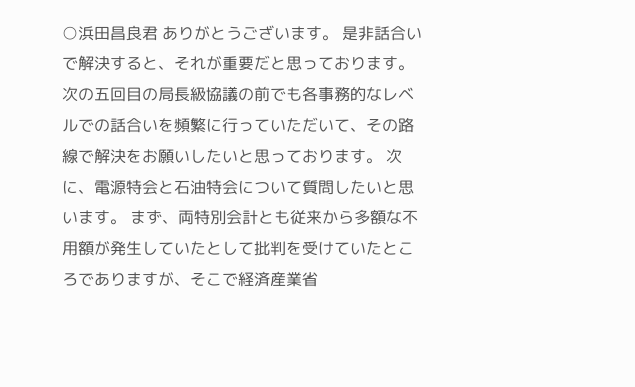○浜田昌良君 ありがとうございます。 是非話合いで解決すると、それが重要だと思っております。次の五回目の局長級協議の前でも各事務的なレベルでの話合いを頻繁に行っていただいて、その路線で解決をお願いしたいと思っております。 次に、電源特会と石油特会について質問したいと思います。 まず、両特別会計とも従来から多額な不用額が発生していたとして批判を受けていたところでありますが、そこで経済産業省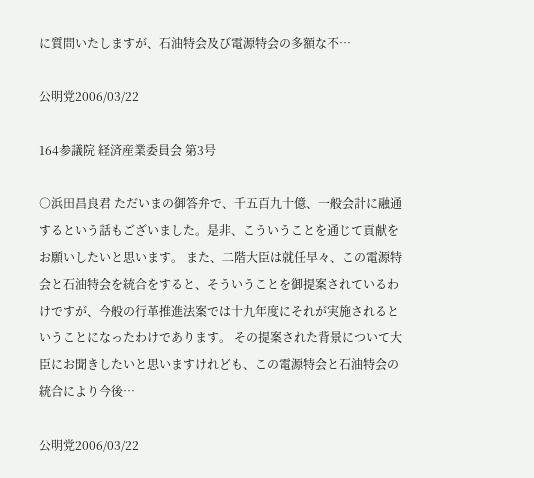に質問いたしますが、石油特会及び電源特会の多額な不…

公明党2006/03/22

164参議院 経済産業委員会 第3号

○浜田昌良君 ただいまの御答弁で、千五百九十億、一般会計に融通するという話もございました。是非、こういうことを通じて貢献をお願いしたいと思います。 また、二階大臣は就任早々、この電源特会と石油特会を統合をすると、そういうことを御提案されているわけですが、今般の行革推進法案では十九年度にそれが実施されるということになったわけであります。 その提案された背景について大臣にお聞きしたいと思いますけれども、この電源特会と石油特会の統合により今後…

公明党2006/03/22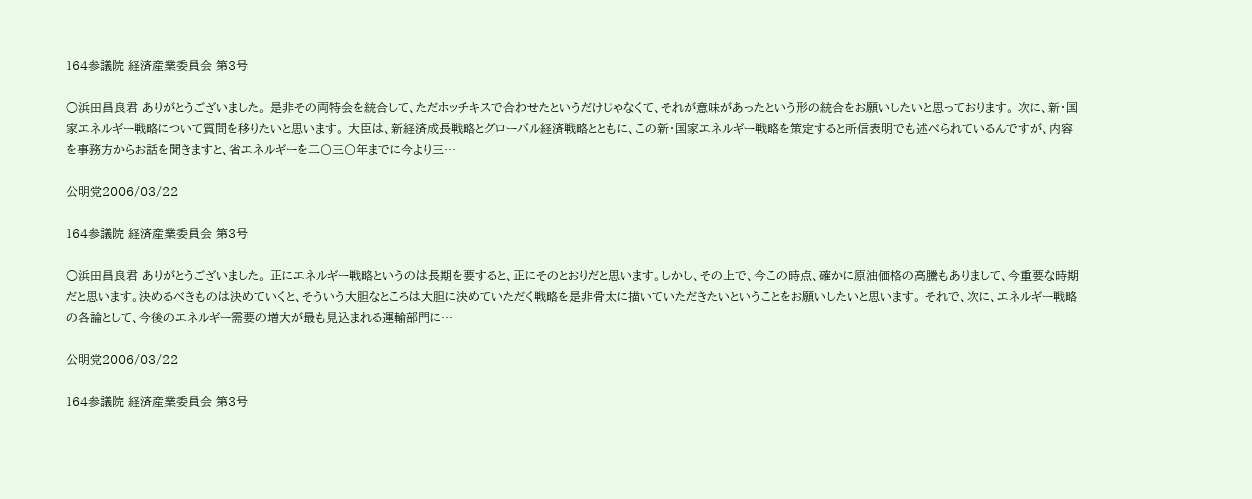164参議院 経済産業委員会 第3号

○浜田昌良君 ありがとうございました。 是非その両特会を統合して、ただホッチキスで合わせたというだけじゃなくて、それが意味があったという形の統合をお願いしたいと思っております。 次に、新・国家エネルギー戦略について質問を移りたいと思います。 大臣は、新経済成長戦略とグローバル経済戦略とともに、この新・国家エネルギー戦略を策定すると所信表明でも述べられているんですが、内容を事務方からお話を聞きますと、省エネルギーを二〇三〇年までに今より三…

公明党2006/03/22

164参議院 経済産業委員会 第3号

○浜田昌良君 ありがとうございました。 正にエネルギー戦略というのは長期を要すると、正にそのとおりだと思います。しかし、その上で、今この時点、確かに原油価格の高騰もありまして、今重要な時期だと思います。決めるべきものは決めていくと、そういう大胆なところは大胆に決めていただく戦略を是非骨太に描いていただきたいということをお願いしたいと思います。 それで、次に、エネルギー戦略の各論として、今後のエネルギー需要の増大が最も見込まれる運輸部門に…

公明党2006/03/22

164参議院 経済産業委員会 第3号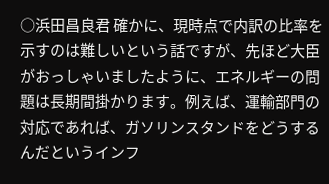○浜田昌良君 確かに、現時点で内訳の比率を示すのは難しいという話ですが、先ほど大臣がおっしゃいましたように、エネルギーの問題は長期間掛かります。例えば、運輸部門の対応であれば、ガソリンスタンドをどうするんだというインフ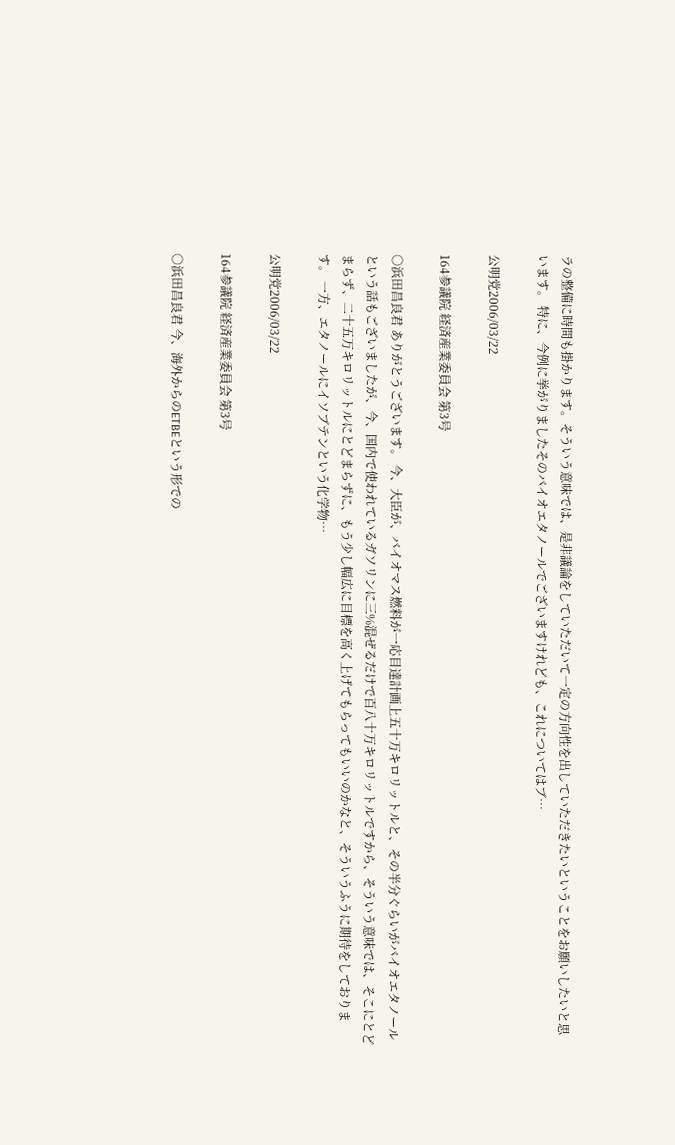ラの整備に時間も掛かります。そういう意味では、是非議論をしていただいて一定の方向性を出していただきたいということをお願いしたいと思います。 特に、今例に挙がりましたそのバイオエタノールでございますけれども、これについてはブ…

公明党2006/03/22

164参議院 経済産業委員会 第3号

○浜田昌良君 ありがとうございます。 今、大臣が、バイオマス燃料が一応目達計画上五十万キロリットルと、その半分ぐらいがバイオエタノールという話もございましたが、今、国内で使われているガソリンに三%混ぜるだけで百八十万キロリットルですから、そういう意味では、そこにとどまらず、二十五万キロリットルにとどまらずに、もう少し幅広に目標を高く上げてもらってもいいのかなと、そういうふうに期待をしております。 一方、エタノールにイソブテンという化学物…

公明党2006/03/22

164参議院 経済産業委員会 第3号

○浜田昌良君 今、海外からのETBEという形での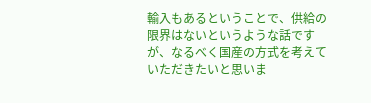輸入もあるということで、供給の限界はないというような話ですが、なるべく国産の方式を考えていただきたいと思いま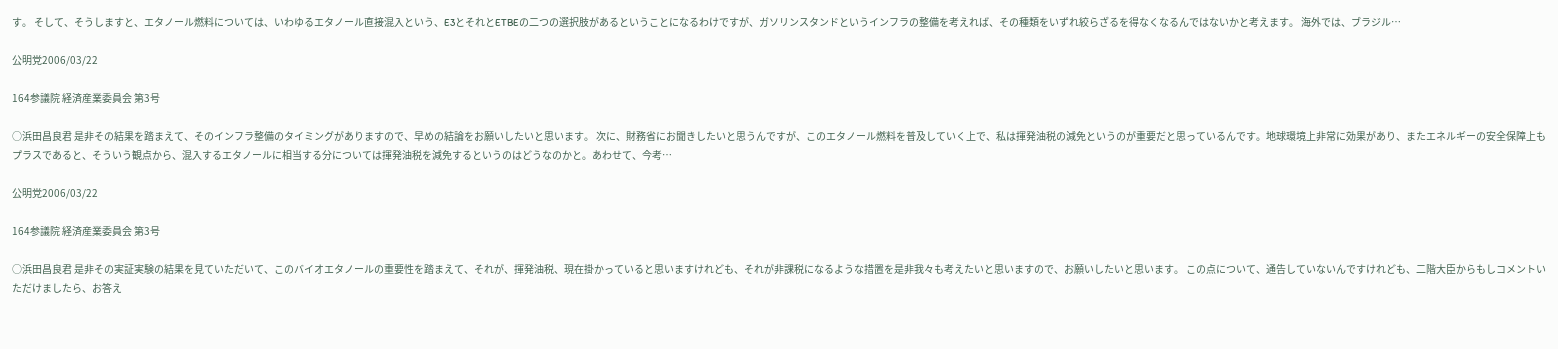す。 そして、そうしますと、エタノール燃料については、いわゆるエタノール直接混入という、E3とそれとETBEの二つの選択肢があるということになるわけですが、ガソリンスタンドというインフラの整備を考えれば、その種類をいずれ絞らざるを得なくなるんではないかと考えます。 海外では、ブラジル…

公明党2006/03/22

164参議院 経済産業委員会 第3号

○浜田昌良君 是非その結果を踏まえて、そのインフラ整備のタイミングがありますので、早めの結論をお願いしたいと思います。 次に、財務省にお聞きしたいと思うんですが、このエタノール燃料を普及していく上で、私は揮発油税の減免というのが重要だと思っているんです。地球環境上非常に効果があり、またエネルギーの安全保障上もプラスであると、そういう観点から、混入するエタノールに相当する分については揮発油税を減免するというのはどうなのかと。あわせて、今考…

公明党2006/03/22

164参議院 経済産業委員会 第3号

○浜田昌良君 是非その実証実験の結果を見ていただいて、このバイオエタノールの重要性を踏まえて、それが、揮発油税、現在掛かっていると思いますけれども、それが非課税になるような措置を是非我々も考えたいと思いますので、お願いしたいと思います。 この点について、通告していないんですけれども、二階大臣からもしコメントいただけましたら、お答え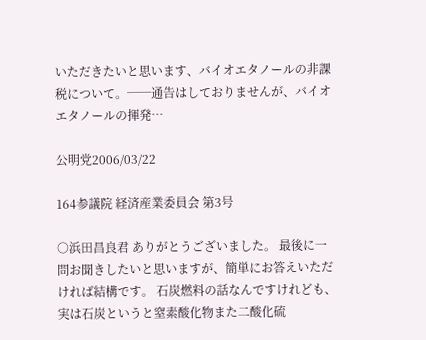いただきたいと思います、バイオエタノールの非課税について。──通告はしておりませんが、バイオエタノールの揮発…

公明党2006/03/22

164参議院 経済産業委員会 第3号

○浜田昌良君 ありがとうございました。 最後に一問お聞きしたいと思いますが、簡単にお答えいただければ結構です。 石炭燃料の話なんですけれども、実は石炭というと窒素酸化物また二酸化硫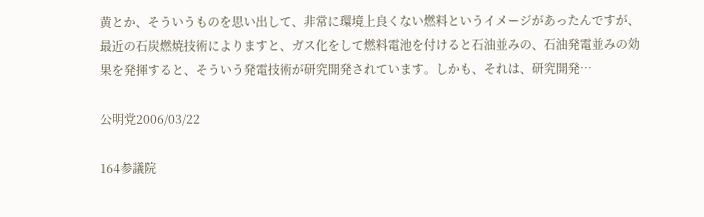黄とか、そういうものを思い出して、非常に環境上良くない燃料というイメージがあったんですが、最近の石炭燃焼技術によりますと、ガス化をして燃料電池を付けると石油並みの、石油発電並みの効果を発揮すると、そういう発電技術が研究開発されています。しかも、それは、研究開発…

公明党2006/03/22

164参議院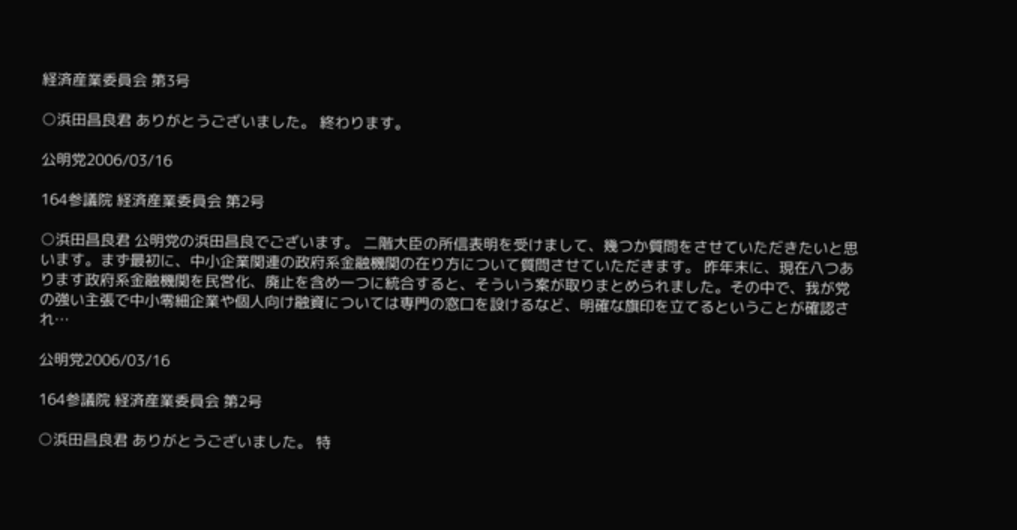経済産業委員会 第3号

○浜田昌良君 ありがとうございました。 終わります。

公明党2006/03/16

164参議院 経済産業委員会 第2号

○浜田昌良君 公明党の浜田昌良でございます。 二階大臣の所信表明を受けまして、幾つか質問をさせていただきたいと思います。まず最初に、中小企業関連の政府系金融機関の在り方について質問させていただきます。 昨年末に、現在八つあります政府系金融機関を民営化、廃止を含め一つに統合すると、そういう案が取りまとめられました。その中で、我が党の強い主張で中小零細企業や個人向け融資については専門の窓口を設けるなど、明確な旗印を立てるということが確認され…

公明党2006/03/16

164参議院 経済産業委員会 第2号

○浜田昌良君 ありがとうございました。 特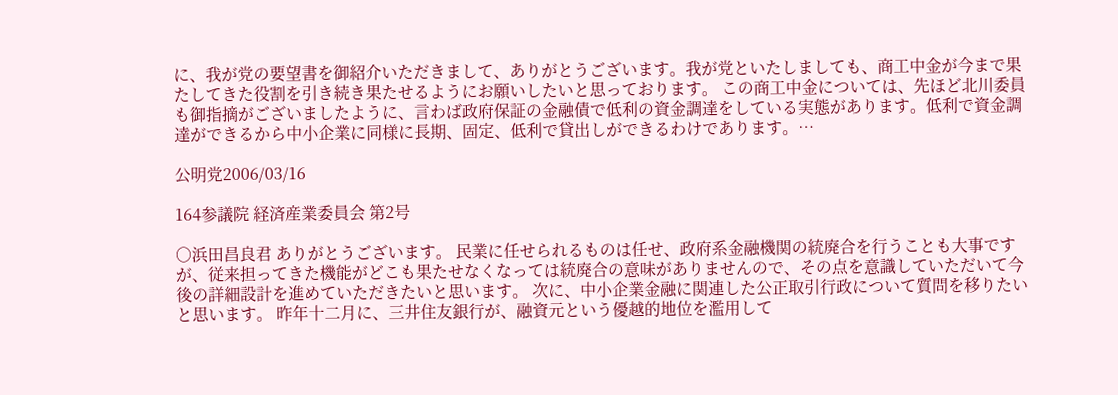に、我が党の要望書を御紹介いただきまして、ありがとうございます。我が党といたしましても、商工中金が今まで果たしてきた役割を引き続き果たせるようにお願いしたいと思っております。 この商工中金については、先ほど北川委員も御指摘がございましたように、言わば政府保証の金融債で低利の資金調達をしている実態があります。低利で資金調達ができるから中小企業に同様に長期、固定、低利で貸出しができるわけであります。…

公明党2006/03/16

164参議院 経済産業委員会 第2号

○浜田昌良君 ありがとうございます。 民業に任せられるものは任せ、政府系金融機関の統廃合を行うことも大事ですが、従来担ってきた機能がどこも果たせなくなっては統廃合の意味がありませんので、その点を意識していただいて今後の詳細設計を進めていただきたいと思います。 次に、中小企業金融に関連した公正取引行政について質問を移りたいと思います。 昨年十二月に、三井住友銀行が、融資元という優越的地位を濫用して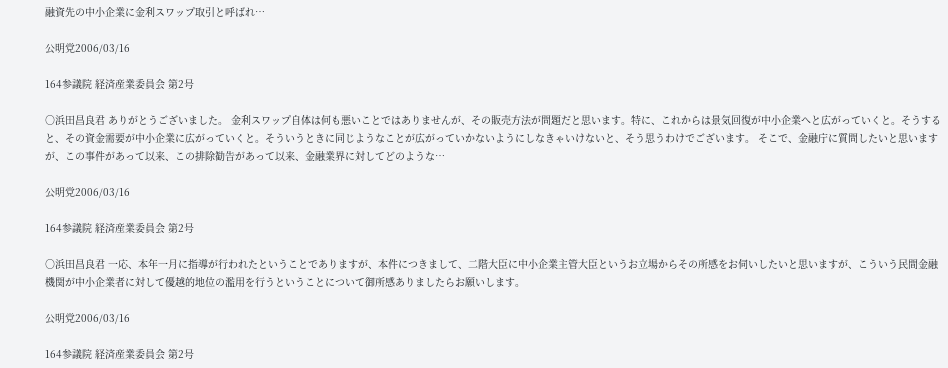融資先の中小企業に金利スワップ取引と呼ばれ…

公明党2006/03/16

164参議院 経済産業委員会 第2号

○浜田昌良君 ありがとうございました。 金利スワップ自体は何も悪いことではありませんが、その販売方法が問題だと思います。特に、これからは景気回復が中小企業へと広がっていくと。そうすると、その資金需要が中小企業に広がっていくと。そういうときに同じようなことが広がっていかないようにしなきゃいけないと、そう思うわけでございます。 そこで、金融庁に質問したいと思いますが、この事件があって以来、この排除勧告があって以来、金融業界に対してどのような…

公明党2006/03/16

164参議院 経済産業委員会 第2号

○浜田昌良君 一応、本年一月に指導が行われたということでありますが、本件につきまして、二階大臣に中小企業主管大臣というお立場からその所感をお伺いしたいと思いますが、こういう民間金融機関が中小企業者に対して優越的地位の濫用を行うということについて御所感ありましたらお願いします。

公明党2006/03/16

164参議院 経済産業委員会 第2号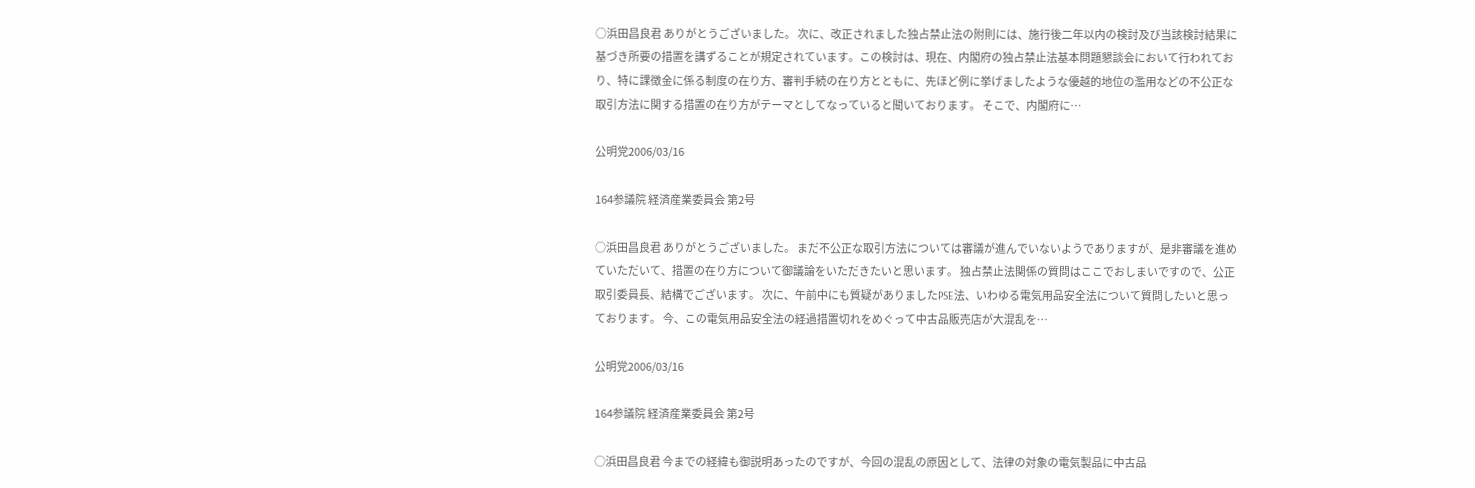○浜田昌良君 ありがとうございました。 次に、改正されました独占禁止法の附則には、施行後二年以内の検討及び当該検討結果に基づき所要の措置を講ずることが規定されています。この検討は、現在、内閣府の独占禁止法基本問題懇談会において行われており、特に課徴金に係る制度の在り方、審判手続の在り方とともに、先ほど例に挙げましたような優越的地位の濫用などの不公正な取引方法に関する措置の在り方がテーマとしてなっていると聞いております。 そこで、内閣府に…

公明党2006/03/16

164参議院 経済産業委員会 第2号

○浜田昌良君 ありがとうございました。 まだ不公正な取引方法については審議が進んでいないようでありますが、是非審議を進めていただいて、措置の在り方について御議論をいただきたいと思います。 独占禁止法関係の質問はここでおしまいですので、公正取引委員長、結構でございます。 次に、午前中にも質疑がありましたPSE法、いわゆる電気用品安全法について質問したいと思っております。 今、この電気用品安全法の経過措置切れをめぐって中古品販売店が大混乱を…

公明党2006/03/16

164参議院 経済産業委員会 第2号

○浜田昌良君 今までの経緯も御説明あったのですが、今回の混乱の原因として、法律の対象の電気製品に中古品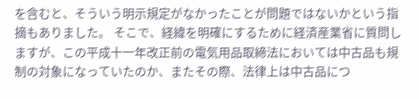を含むと、そういう明示規定がなかったことが問題ではないかという指摘もありました。 そこで、経緯を明確にするために経済産業省に質問しますが、この平成十一年改正前の電気用品取締法においては中古品も規制の対象になっていたのか、またその際、法律上は中古品につ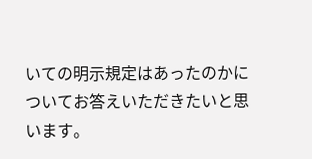いての明示規定はあったのかについてお答えいただきたいと思います。